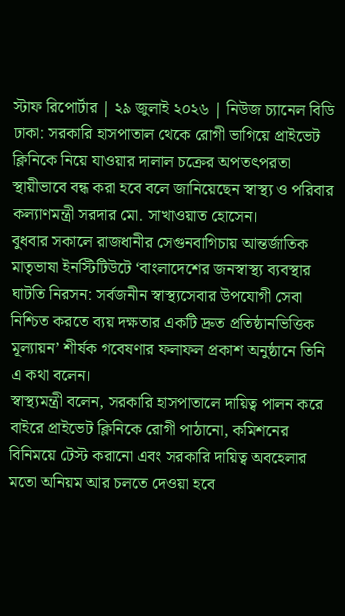স্টাফ রিপোর্টার | ২৯ জুলাই ২০২৬ | নিউজ চ্যানেল বিডি
ঢাকা: সরকারি হাসপাতাল থেকে রোগী ভাগিয়ে প্রাইভেট ক্লিনিকে নিয়ে যাওয়ার দালাল চক্রের অপতৎপরতা স্থায়ীভাবে বন্ধ করা হবে বলে জানিয়েছেন স্বাস্থ্য ও পরিবার কল্যাণমন্ত্রী সরদার মো. সাখাওয়াত হোসেন।
বুধবার সকালে রাজধানীর সেগুনবাগিচায় আন্তর্জাতিক মাতৃভাষা ইনস্টিটিউটে ‘বাংলাদেশের জনস্বাস্থ্য ব্যবস্থার ঘাটতি নিরসন: সর্বজনীন স্বাস্থ্যসেবার উপযোগী সেবা নিশ্চিত করতে ব্যয় দক্ষতার একটি দ্রুত প্রতিষ্ঠানভিত্তিক মূল্যায়ন’ শীর্ষক গবেষণার ফলাফল প্রকাশ অনুষ্ঠানে তিনি এ কথা বলেন।
স্বাস্থ্যমন্ত্রী বলেন, সরকারি হাসপাতালে দায়িত্ব পালন করে বাইরে প্রাইভেট ক্লিনিকে রোগী পাঠানো, কমিশনের বিনিময়ে টেস্ট করানো এবং সরকারি দায়িত্ব অবহেলার মতো অনিয়ম আর চলতে দেওয়া হবে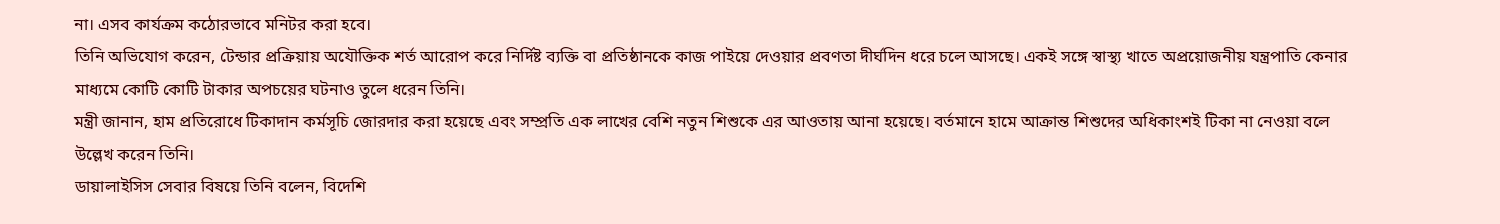না। এসব কার্যক্রম কঠোরভাবে মনিটর করা হবে।
তিনি অভিযোগ করেন, টেন্ডার প্রক্রিয়ায় অযৌক্তিক শর্ত আরোপ করে নির্দিষ্ট ব্যক্তি বা প্রতিষ্ঠানকে কাজ পাইয়ে দেওয়ার প্রবণতা দীর্ঘদিন ধরে চলে আসছে। একই সঙ্গে স্বাস্থ্য খাতে অপ্রয়োজনীয় যন্ত্রপাতি কেনার মাধ্যমে কোটি কোটি টাকার অপচয়ের ঘটনাও তুলে ধরেন তিনি।
মন্ত্রী জানান, হাম প্রতিরোধে টিকাদান কর্মসূচি জোরদার করা হয়েছে এবং সম্প্রতি এক লাখের বেশি নতুন শিশুকে এর আওতায় আনা হয়েছে। বর্তমানে হামে আক্রান্ত শিশুদের অধিকাংশই টিকা না নেওয়া বলে উল্লেখ করেন তিনি।
ডায়ালাইসিস সেবার বিষয়ে তিনি বলেন, বিদেশি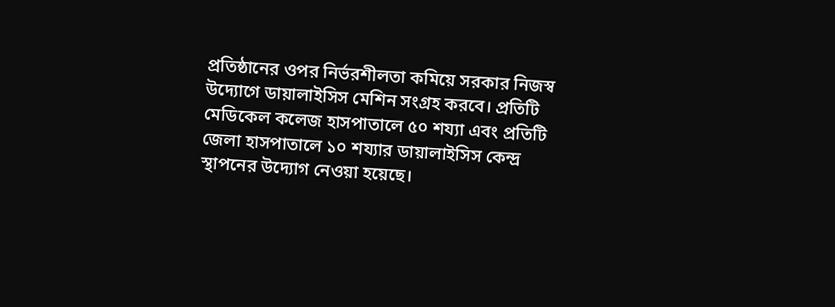প্রতিষ্ঠানের ওপর নির্ভরশীলতা কমিয়ে সরকার নিজস্ব উদ্যোগে ডায়ালাইসিস মেশিন সংগ্রহ করবে। প্রতিটি মেডিকেল কলেজ হাসপাতালে ৫০ শয্যা এবং প্রতিটি জেলা হাসপাতালে ১০ শয্যার ডায়ালাইসিস কেন্দ্র স্থাপনের উদ্যোগ নেওয়া হয়েছে।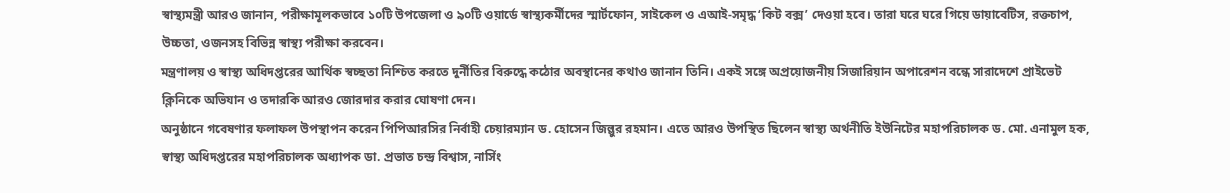স্বাস্থ্যমন্ত্রী আরও জানান, পরীক্ষামূলকভাবে ১০টি উপজেলা ও ৯০টি ওয়ার্ডে স্বাস্থ্যকর্মীদের স্মার্টফোন, সাইকেল ও এআই-সমৃদ্ধ ‘কিট বক্স’ দেওয়া হবে। তারা ঘরে ঘরে গিয়ে ডায়াবেটিস, রক্তচাপ, উচ্চতা, ওজনসহ বিভিন্ন স্বাস্থ্য পরীক্ষা করবেন।
মন্ত্রণালয় ও স্বাস্থ্য অধিদপ্তরের আর্থিক স্বচ্ছতা নিশ্চিত করতে দুর্নীতির বিরুদ্ধে কঠোর অবস্থানের কথাও জানান তিনি। একই সঙ্গে অপ্রয়োজনীয় সিজারিয়ান অপারেশন বন্ধে সারাদেশে প্রাইভেট ক্লিনিকে অভিযান ও তদারকি আরও জোরদার করার ঘোষণা দেন।
অনুষ্ঠানে গবেষণার ফলাফল উপস্থাপন করেন পিপিআরসির নির্বাহী চেয়ারম্যান ড. হোসেন জিল্লুর রহমান। এতে আরও উপস্থিত ছিলেন স্বাস্থ্য অর্থনীতি ইউনিটের মহাপরিচালক ড. মো. এনামুল হক, স্বাস্থ্য অধিদপ্তরের মহাপরিচালক অধ্যাপক ডা. প্রভাত চন্দ্র বিশ্বাস, নার্সিং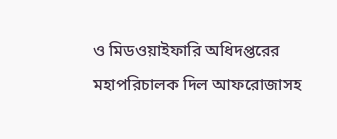ও মিডওয়াইফারি অধিদপ্তরের মহাপরিচালক দিল আফরোজাসহ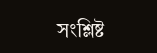সংশ্লিষ্ট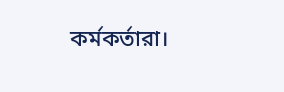কর্মকর্তারা।